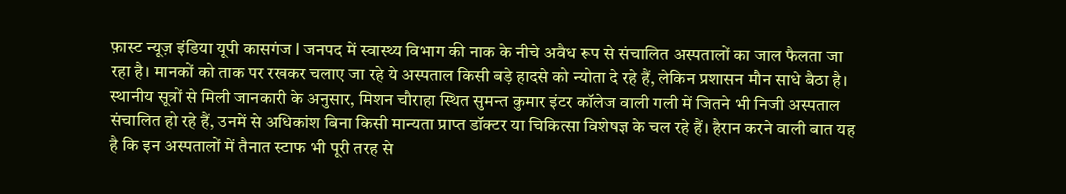फ़ास्ट न्यूज़ इंडिया यूपी कासगंज l जनपद में स्वास्थ्य विभाग की नाक के नीचे अवैध रूप से संचालित अस्पतालों का जाल फैलता जा रहा है। मानकों को ताक पर रखकर चलाए जा रहे ये अस्पताल किसी बड़े हादसे को न्योता दे रहे हैं, लेकिन प्रशासन मौन साधे बैठा है।
स्थानीय सूत्रों से मिली जानकारी के अनुसार, मिशन चौराहा स्थित सुमन्त कुमार इंटर कॉलेज वाली गली में जितने भी निजी अस्पताल संचालित हो रहे हैं, उनमें से अधिकांश बिना किसी मान्यता प्राप्त डॉक्टर या चिकित्सा विशेषज्ञ के चल रहे हैं। हैरान करने वाली बात यह है कि इन अस्पतालों में तैनात स्टाफ भी पूरी तरह से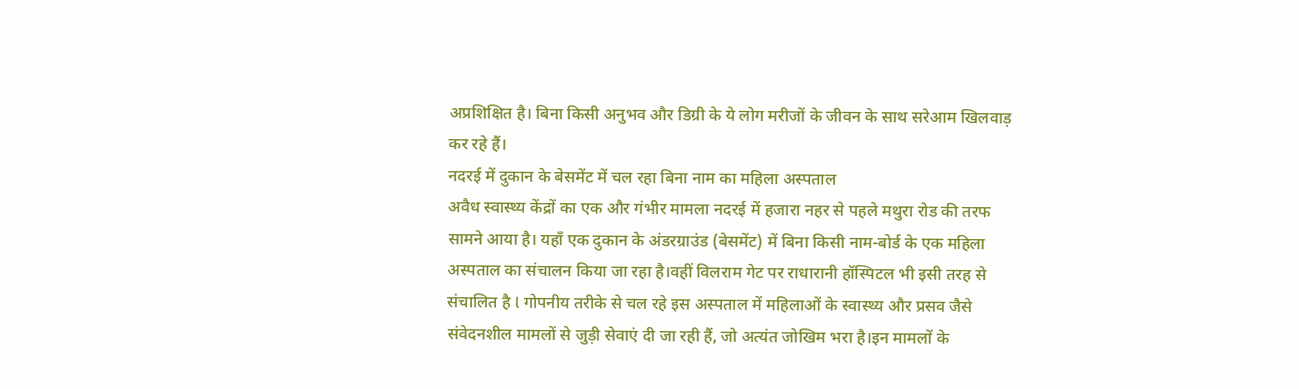अप्रशिक्षित है। बिना किसी अनुभव और डिग्री के ये लोग मरीजों के जीवन के साथ सरेआम खिलवाड़ कर रहे हैं।
नदरई में दुकान के बेसमेंट में चल रहा बिना नाम का महिला अस्पताल
अवैध स्वास्थ्य केंद्रों का एक और गंभीर मामला नदरई में हजारा नहर से पहले मथुरा रोड की तरफ सामने आया है। यहाँ एक दुकान के अंडरग्राउंड (बेसमेंट) में बिना किसी नाम-बोर्ड के एक महिला अस्पताल का संचालन किया जा रहा है।वहीं विलराम गेट पर राधारानी हॉस्पिटल भी इसी तरह से संचालित है l गोपनीय तरीके से चल रहे इस अस्पताल में महिलाओं के स्वास्थ्य और प्रसव जैसे संवेदनशील मामलों से जुड़ी सेवाएं दी जा रही हैं, जो अत्यंत जोखिम भरा है।इन मामलों के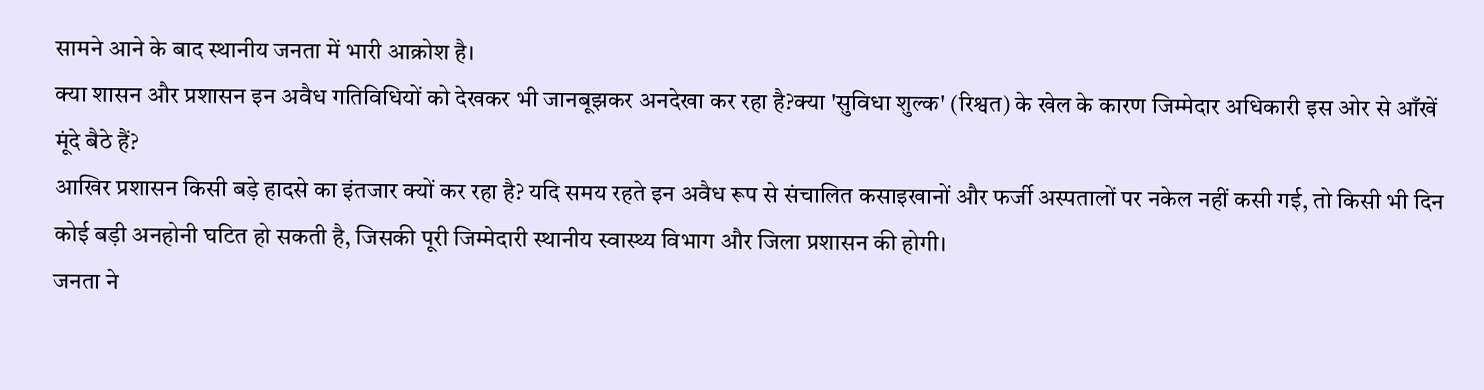सामने आने के बाद स्थानीय जनता में भारी आक्रोश है।
क्या शासन और प्रशासन इन अवैध गतिविधियों को देखकर भी जानबूझकर अनदेखा कर रहा है?क्या 'सुविधा शुल्क' (रिश्वत) के खेल के कारण जिम्मेदार अधिकारी इस ओर से आँखें मूंदे बैठे हैं?
आखिर प्रशासन किसी बड़े हादसे का इंतजार क्यों कर रहा है? यदि समय रहते इन अवैध रूप से संचालित कसाइखानों और फर्जी अस्पतालों पर नकेल नहीं कसी गई, तो किसी भी दिन कोई बड़ी अनहोनी घटित हो सकती है, जिसकी पूरी जिम्मेदारी स्थानीय स्वास्थ्य विभाग और जिला प्रशासन की होगी।
जनता ने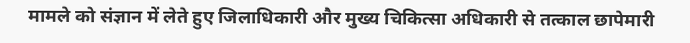मामले को संज्ञान में लेते हुए जिलाधिकारी और मुख्य चिकित्सा अधिकारी से तत्काल छापेमारी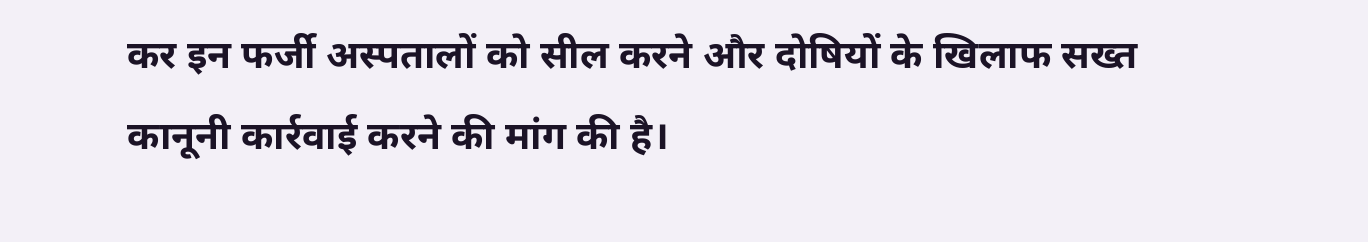कर इन फर्जी अस्पतालों को सील करने और दोषियों के खिलाफ सख्त कानूनी कार्रवाई करने की मांग की है।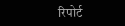रिपोर्ट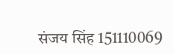संजय सिंह 151110069